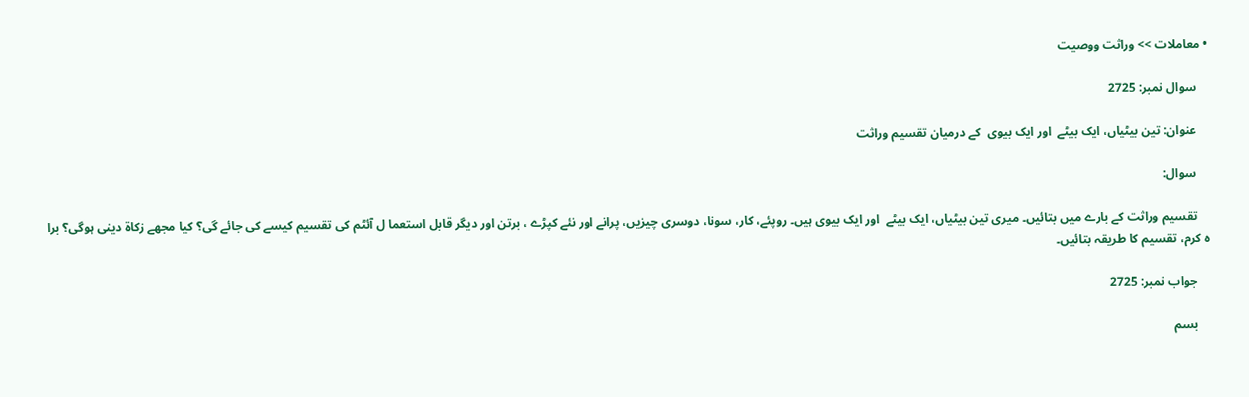• معاملات >> وراثت ووصیت

    سوال نمبر: 2725

    عنوان: تین بیٹیاں، ایک بیٹے  اور ایک بیوی  کے درمیان تقسیم وراثت

    سوال:

    تقسیم وراثت کے بارے میں بتائیں۔ میری تین بیٹیاں، ایک بیٹے  اور ایک بیوی ہیں۔ روپئے، کار، سونا، دوسری چیزیں، پرانے اور نئے کپڑے ، برتن اور دیگر قابل استعما ل آئٹم کی تقسیم کیسے کی جائے گی؟ کیا مجھے زکاة دینی ہوگی؟ برا ہ کرم، تقسیم کا طریقہ بتائیں۔

    جواب نمبر: 2725

    بسم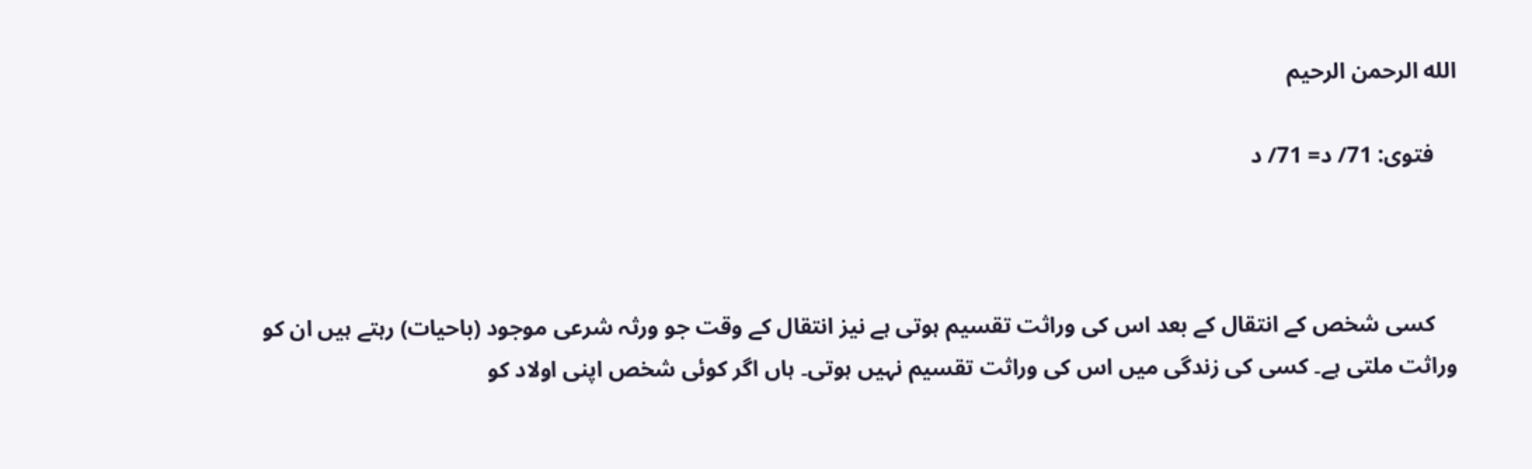الله الرحمن الرحيم

    فتوی: 71/ د= 71/ د



    کسی شخص کے انتقال کے بعد اس کی وراثت تقسیم ہوتی ہے نیز انتقال کے وقت جو ورثہ شرعی موجود (باحیات) رہتے ہیں ان کو وراثت ملتی ہے۔ کسی کی زندگی میں اس کی وراثت تقسیم نہیں ہوتی۔ ہاں اگر کوئی شخص اپنی اولاد کو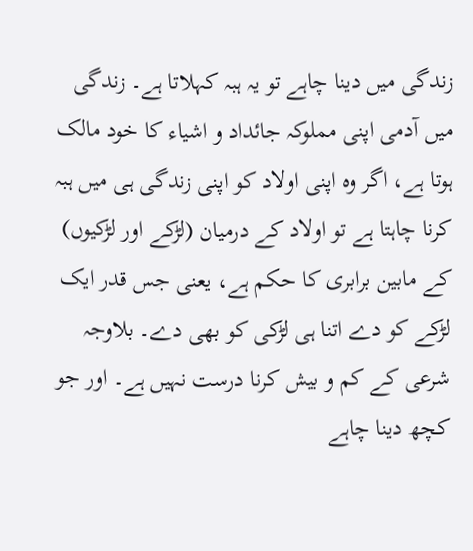زندگی میں دینا چاہے تو یہ ہبہ کہلاتا ہے۔ زندگی میں آدمی اپنی مملوکہ جائداد و اشیاء کا خود مالک ہوتا ہے، اگر وہ اپنی اولاد کو اپنی زندگی ہی میں ہبہ کرنا چاہتا ہے تو اولاد کے درمیان (لڑکے اور لڑکیوں) کے مابین برابری کا حکم ہے، یعنی جس قدر ایک لڑکے کو دے اتنا ہی لڑکی کو بھی دے۔ بلاوجہ شرعی کے کم و بیش کرنا درست نہیں ہے۔ اور جو کچھ دینا چاہے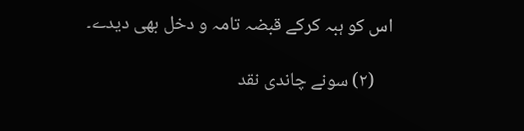اس کو ہبہ کرکے قبضہ تامہ و دخل بھی دیدے۔

    (۲) سونے چاندی نقد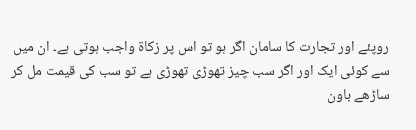روپئے اور تجارت کا سامان اگر ہو تو اس پر زکاة واجب ہوتی ہے۔ ان میں سے کوئی ایک اور اگر سب چیز تھوڑی تھوڑی ہے تو سب کی قیمت مل کر ساڑھے باون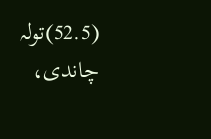(52.5)تولہ چاندی،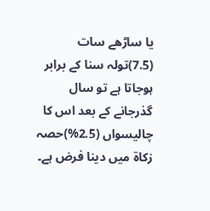یا ساڑھے سات (7.5)تولہ سنا کے برابر ہوجاتا ہے تو سال گذرجانے کے بعد اس کا چالیسواں (2.5%)حصہ زکاة میں دینا فرض ہے۔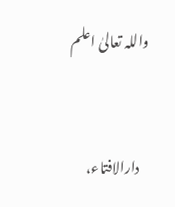واللہ تعالیٰ اعلم


    دارالافتاء،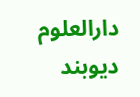دارالعلوم دیوبند